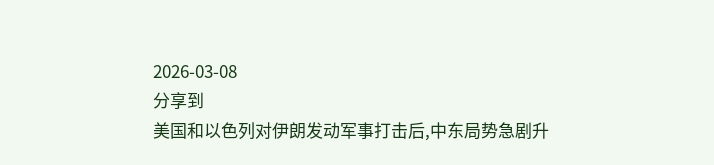2026-03-08
分享到
美国和以色列对伊朗发动军事打击后,中东局势急剧升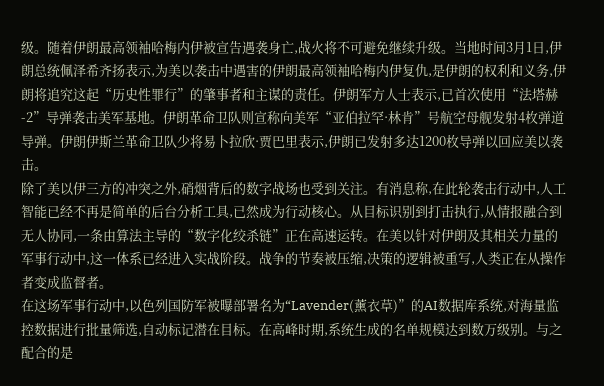级。随着伊朗最高领袖哈梅内伊被宣告遇袭身亡,战火将不可避免继续升级。当地时间3月1日,伊朗总统佩泽希齐扬表示,为美以袭击中遇害的伊朗最高领袖哈梅内伊复仇,是伊朗的权利和义务,伊朗将追究这起“历史性罪行”的肇事者和主谋的责任。伊朗军方人士表示,已首次使用“法塔赫-2”导弹袭击美军基地。伊朗革命卫队则宣称向美军“亚伯拉罕·林肯”号航空母舰发射4枚弹道导弹。伊朗伊斯兰革命卫队少将易卜拉欣·贾巴里表示,伊朗已发射多达1200枚导弹以回应美以袭击。
除了美以伊三方的冲突之外,硝烟背后的数字战场也受到关注。有消息称,在此轮袭击行动中,人工智能已经不再是简单的后台分析工具,已然成为行动核心。从目标识别到打击执行,从情报融合到无人协同,一条由算法主导的“数字化绞杀链”正在高速运转。在美以针对伊朗及其相关力量的军事行动中,这一体系已经进入实战阶段。战争的节奏被压缩,决策的逻辑被重写,人类正在从操作者变成监督者。
在这场军事行动中,以色列国防军被曝部署名为“Lavender(薰衣草)”的AI数据库系统,对海量监控数据进行批量筛选,自动标记潜在目标。在高峰时期,系统生成的名单规模达到数万级别。与之配合的是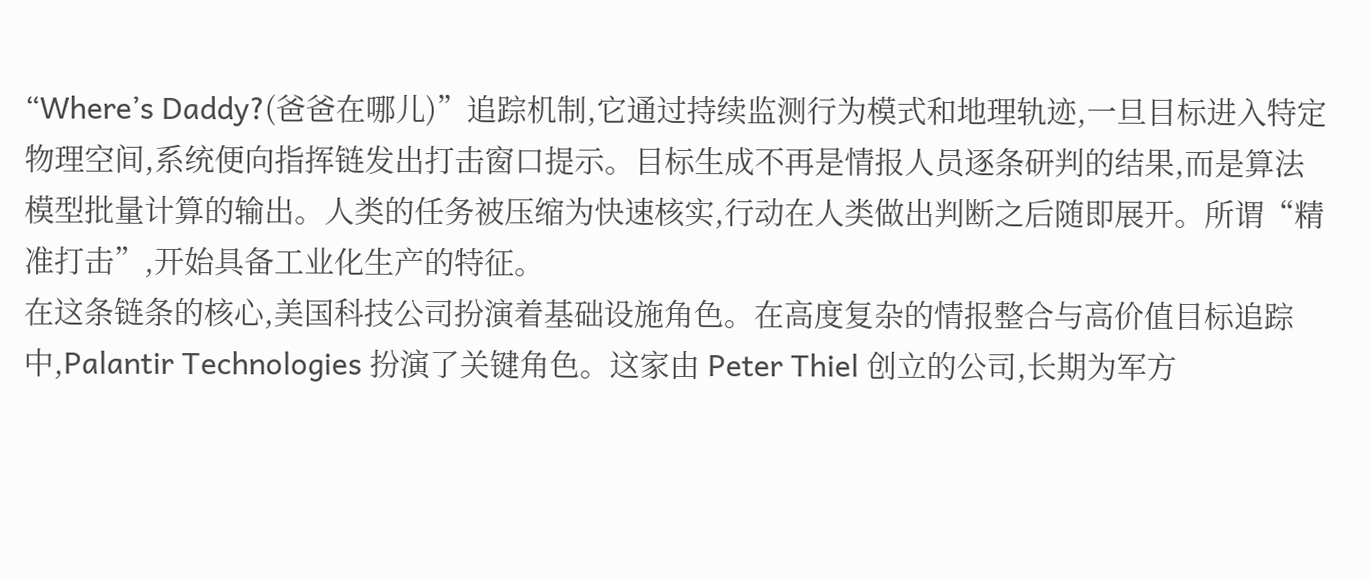“Where’s Daddy?(爸爸在哪儿)”追踪机制,它通过持续监测行为模式和地理轨迹,一旦目标进入特定物理空间,系统便向指挥链发出打击窗口提示。目标生成不再是情报人员逐条研判的结果,而是算法模型批量计算的输出。人类的任务被压缩为快速核实,行动在人类做出判断之后随即展开。所谓“精准打击”,开始具备工业化生产的特征。
在这条链条的核心,美国科技公司扮演着基础设施角色。在高度复杂的情报整合与高价值目标追踪中,Palantir Technologies 扮演了关键角色。这家由 Peter Thiel 创立的公司,长期为军方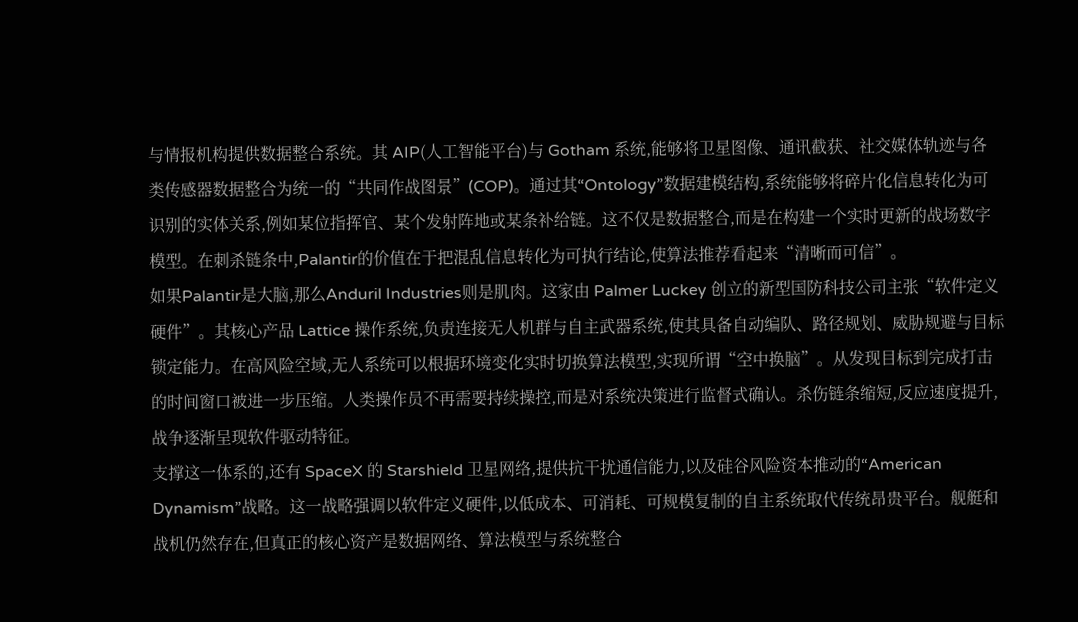与情报机构提供数据整合系统。其 AIP(人工智能平台)与 Gotham 系统,能够将卫星图像、通讯截获、社交媒体轨迹与各类传感器数据整合为统一的“共同作战图景”(COP)。通过其“Ontology”数据建模结构,系统能够将碎片化信息转化为可识别的实体关系,例如某位指挥官、某个发射阵地或某条补给链。这不仅是数据整合,而是在构建一个实时更新的战场数字模型。在刺杀链条中,Palantir的价值在于把混乱信息转化为可执行结论,使算法推荐看起来“清晰而可信”。
如果Palantir是大脑,那么Anduril Industries则是肌肉。这家由 Palmer Luckey 创立的新型国防科技公司主张“软件定义硬件”。其核心产品 Lattice 操作系统,负责连接无人机群与自主武器系统,使其具备自动编队、路径规划、威胁规避与目标锁定能力。在高风险空域,无人系统可以根据环境变化实时切换算法模型,实现所谓“空中换脑”。从发现目标到完成打击的时间窗口被进一步压缩。人类操作员不再需要持续操控,而是对系统决策进行监督式确认。杀伤链条缩短,反应速度提升,战争逐渐呈现软件驱动特征。
支撑这一体系的,还有 SpaceX 的 Starshield 卫星网络,提供抗干扰通信能力,以及硅谷风险资本推动的“American Dynamism”战略。这一战略强调以软件定义硬件,以低成本、可消耗、可规模复制的自主系统取代传统昂贵平台。舰艇和战机仍然存在,但真正的核心资产是数据网络、算法模型与系统整合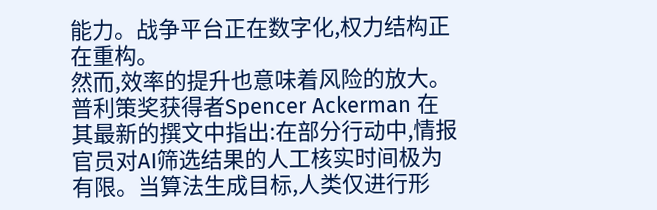能力。战争平台正在数字化,权力结构正在重构。
然而,效率的提升也意味着风险的放大。普利策奖获得者Spencer Ackerman 在其最新的撰文中指出:在部分行动中,情报官员对AI筛选结果的人工核实时间极为有限。当算法生成目标,人类仅进行形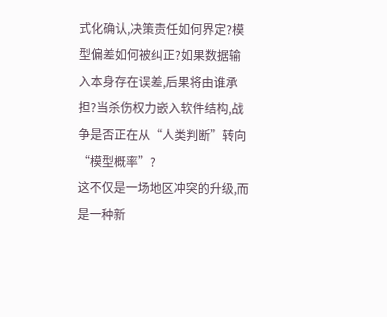式化确认,决策责任如何界定?模型偏差如何被纠正?如果数据输入本身存在误差,后果将由谁承担?当杀伤权力嵌入软件结构,战争是否正在从“人类判断”转向“模型概率”?
这不仅是一场地区冲突的升级,而是一种新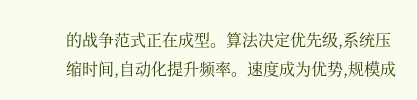的战争范式正在成型。算法决定优先级,系统压缩时间,自动化提升频率。速度成为优势,规模成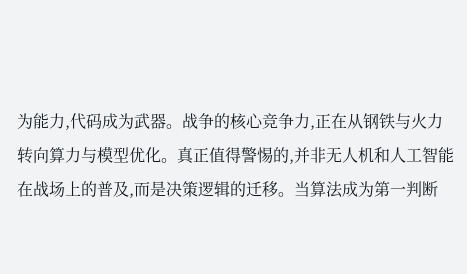为能力,代码成为武器。战争的核心竞争力,正在从钢铁与火力转向算力与模型优化。真正值得警惕的,并非无人机和人工智能在战场上的普及,而是决策逻辑的迁移。当算法成为第一判断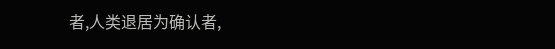者,人类退居为确认者,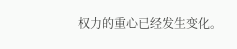权力的重心已经发生变化。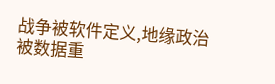战争被软件定义,地缘政治被数据重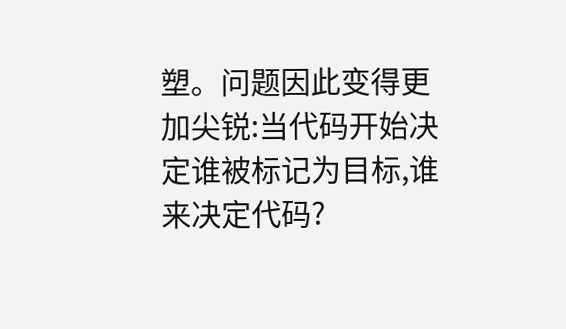塑。问题因此变得更加尖锐:当代码开始决定谁被标记为目标,谁来决定代码?